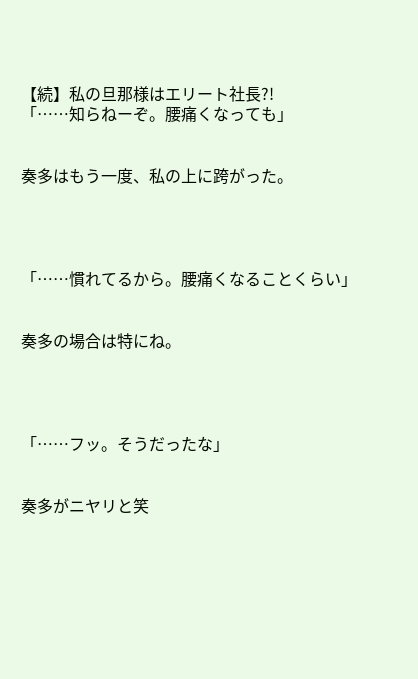【続】私の旦那様はエリート社長?!
「……知らねーぞ。腰痛くなっても」


奏多はもう一度、私の上に跨がった。




「……慣れてるから。腰痛くなることくらい」


奏多の場合は特にね。




「……フッ。そうだったな」


奏多がニヤリと笑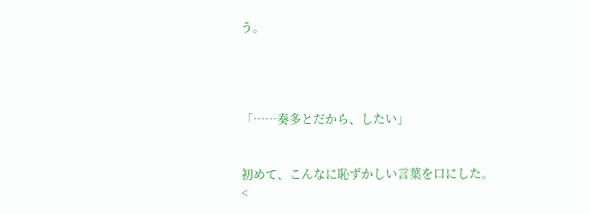う。




「……奏多とだから、したい」


初めて、こんなに恥ずかしい言葉を口にした。
<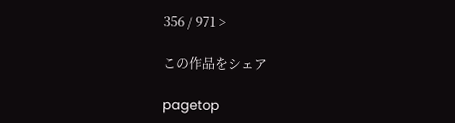356 / 971 >

この作品をシェア

pagetop